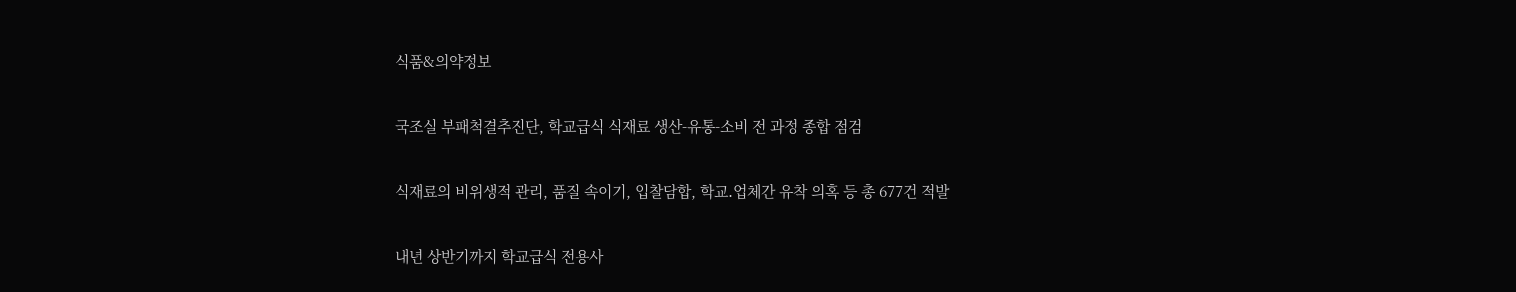식품&의약정보

국조실 부패척결추진단, 학교급식 식재료 생산-유통-소비 전 과정 종합 점검

식재료의 비위생적 관리, 품질 속이기, 입찰담합, 학교․업체간 유착 의혹 등 총 677건 적발

내년 상반기까지 학교급식 전용사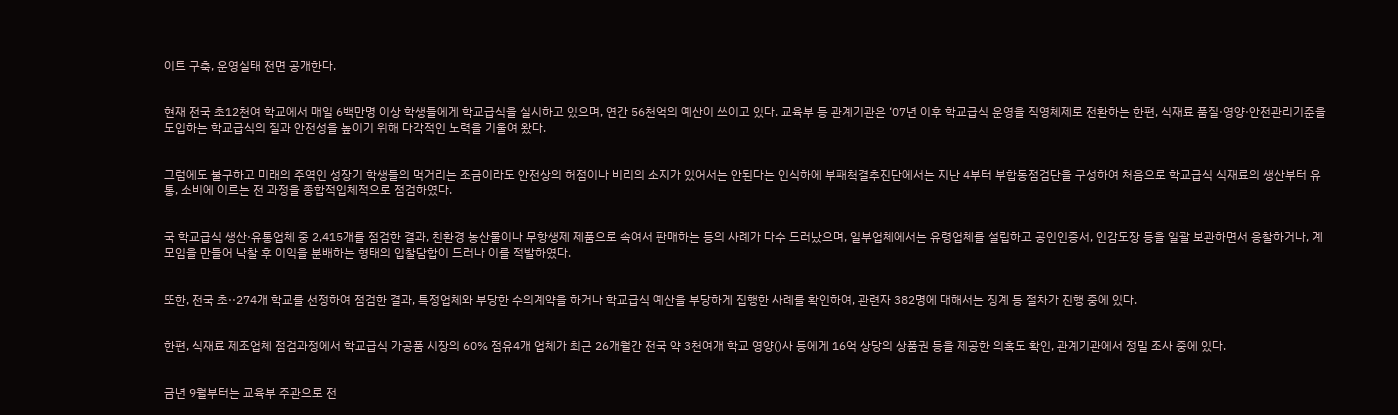이트 구축, 운영실태 전면 공개한다.


현재 전국 초12천여 학교에서 매일 6백만명 이상 학생들에게 학교급식을 실시하고 있으며, 연간 56천억의 예산이 쓰이고 있다. 교육부 등 관계기관은 ‘07년 이후 학교급식 운영을 직영체제로 전환하는 한편, 식재료 품질·영양·안전관리기준을 도입하는 학교급식의 질과 안전성을 높이기 위해 다각적인 노력을 기울여 왔다.


그럼에도 불구하고 미래의 주역인 성장기 학생들의 먹거리는 조금이라도 안전상의 허점이나 비리의 소지가 있어서는 안된다는 인식하에 부패척결추진단에서는 지난 4부터 부합동점검단을 구성하여 처음으로 학교급식 식재료의 생산부터 유통, 소비에 이르는 전 과정을 종합적입체적으로 점검하였다.


국 학교급식 생산·유통업체 중 2,415개를 점검한 결과, 친환경 농산물이나 무항생제 제품으로 속여서 판매하는 등의 사례가 다수 드러났으며, 일부업체에서는 유령업체를 설립하고 공인인증서, 인감도장 등을 일괄 보관하면서 응찰하거나, 계모임을 만들어 낙찰 후 이익을 분배하는 형태의 입찰담합이 드러나 이를 적발하였다.


또한, 전국 초··274개 학교를 선정하여 점검한 결과, 특정업체와 부당한 수의계약을 하거나 학교급식 예산을 부당하게 집행한 사례를 확인하여, 관련자 382명에 대해서는 징계 등 절차가 진행 중에 있다.


한편, 식재료 제조업체 점검과정에서 학교급식 가공품 시장의 60% 점유4개 업체가 최근 26개월간 전국 약 3천여개 학교 영양()사 등에게 16억 상당의 상품권 등을 제공한 의혹도 확인, 관계기관에서 정밀 조사 중에 있다.


금년 9월부터는 교육부 주관으로 전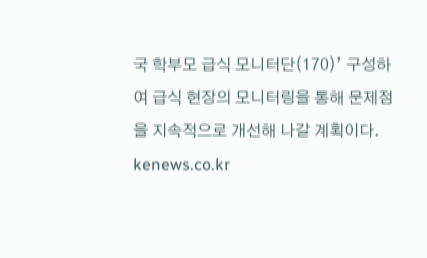국 학부모 급식 모니터단(170)’ 구성하여 급식 현장의 모니터링을 통해 문제점을 지속적으로 개선해 나갈 계획이다. kenews.co.kr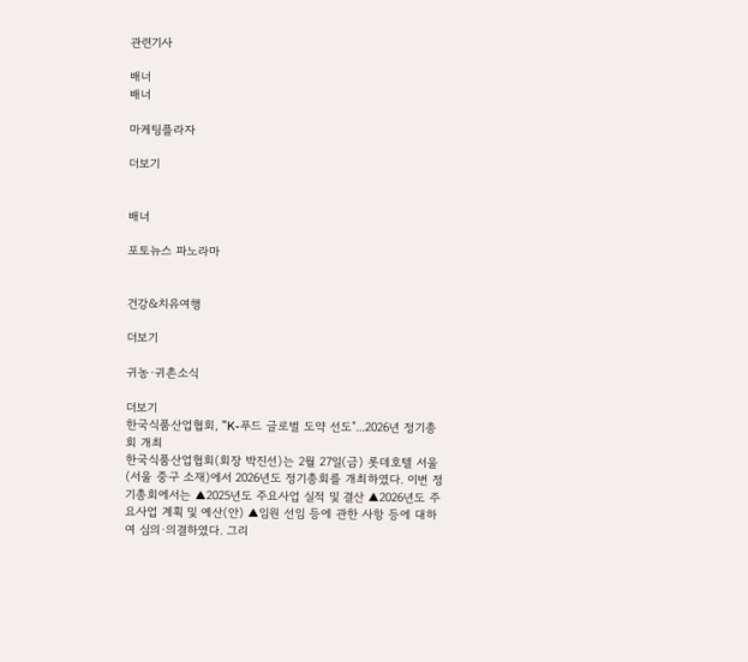관련기사

배너
배너

마케팅플라자

더보기


배너

포토뉴스 파노라마


건강&치유여행

더보기

귀농·귀촌소식

더보기
한국식품산업협회, "K-푸드 글로벌 도약 선도"...2026년 정기총회 개최
한국식품산업협회(회장 박진선)는 2월 27일(금) 롯데호텔 서울(서울 중구 소재)에서 2026년도 정기총회를 개최하였다. 이번 정기총회에서는 ▲2025년도 주요사업 실적 및 결산 ▲2026년도 주요사업 계획 및 예산(안) ▲임원 선임 등에 관한 사항 등에 대하여 심의·의결하였다. 그리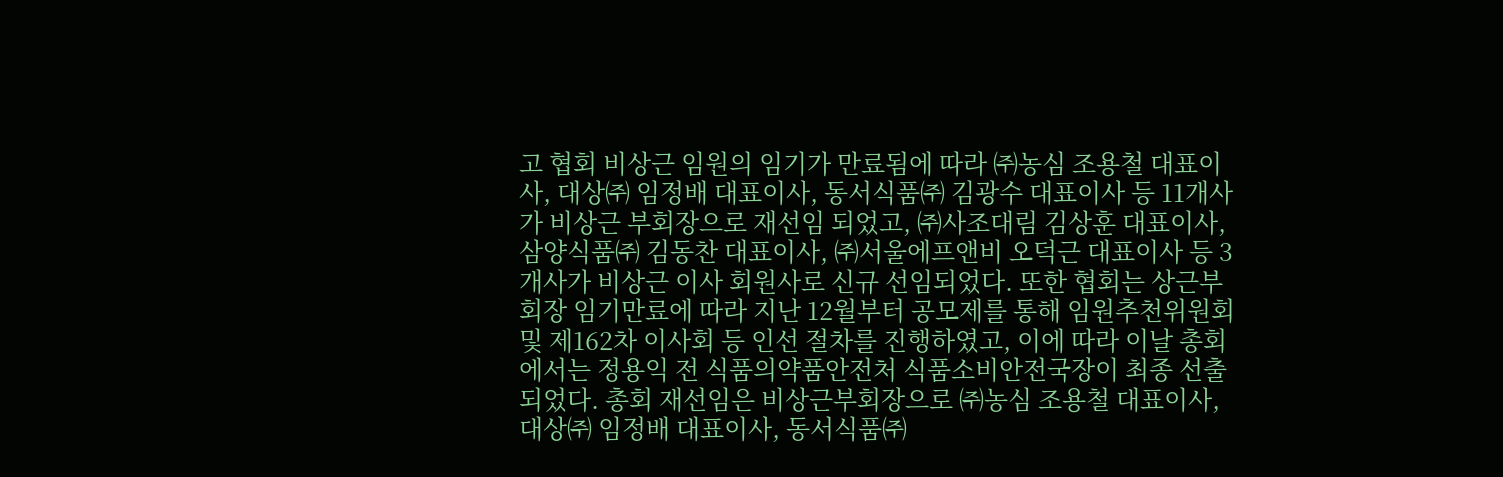고 협회 비상근 임원의 임기가 만료됨에 따라 ㈜농심 조용철 대표이사, 대상㈜ 임정배 대표이사, 동서식품㈜ 김광수 대표이사 등 11개사가 비상근 부회장으로 재선임 되었고, ㈜사조대림 김상훈 대표이사, 삼양식품㈜ 김동찬 대표이사, ㈜서울에프앤비 오덕근 대표이사 등 3개사가 비상근 이사 회원사로 신규 선임되었다. 또한 협회는 상근부회장 임기만료에 따라 지난 12월부터 공모제를 통해 임원추천위원회 및 제162차 이사회 등 인선 절차를 진행하였고, 이에 따라 이날 총회에서는 정용익 전 식품의약품안전처 식품소비안전국장이 최종 선출되었다. 총회 재선임은 비상근부회장으로 ㈜농심 조용철 대표이사, 대상㈜ 임정배 대표이사, 동서식품㈜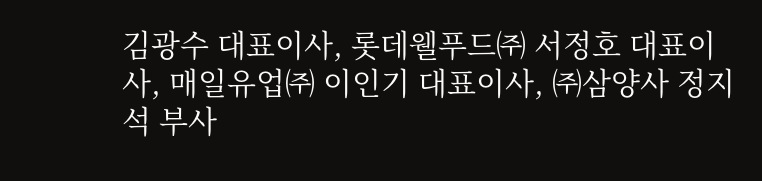김광수 대표이사, 롯데웰푸드㈜ 서정호 대표이사, 매일유업㈜ 이인기 대표이사, ㈜삼양사 정지석 부사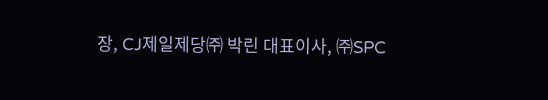장, CJ제일제당㈜ 박린 대표이사, ㈜SPC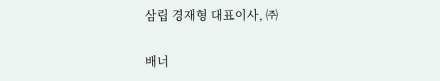삼립 경재형 대표이사, ㈜

배너